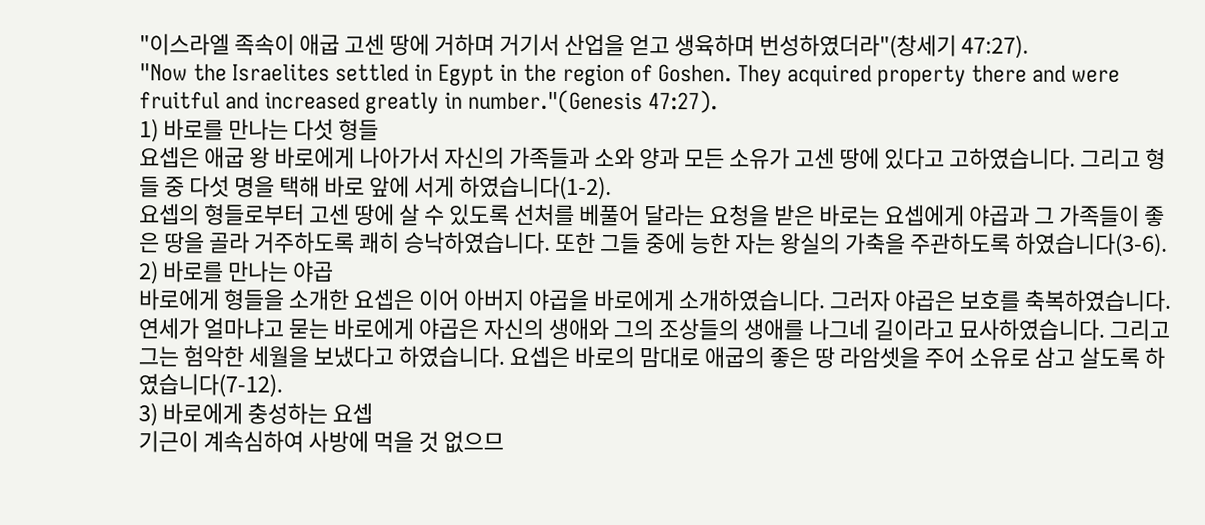"이스라엘 족속이 애굽 고센 땅에 거하며 거기서 산업을 얻고 생육하며 번성하였더라"(창세기 47:27).
"Now the Israelites settled in Egypt in the region of Goshen. They acquired property there and were fruitful and increased greatly in number."(Genesis 47:27).
1) 바로를 만나는 다섯 형들
요셉은 애굽 왕 바로에게 나아가서 자신의 가족들과 소와 양과 모든 소유가 고센 땅에 있다고 고하였습니다. 그리고 형들 중 다섯 명을 택해 바로 앞에 서게 하였습니다(1-2).
요셉의 형들로부터 고센 땅에 살 수 있도록 선처를 베풀어 달라는 요청을 받은 바로는 요셉에게 야곱과 그 가족들이 좋은 땅을 골라 거주하도록 쾌히 승낙하였습니다. 또한 그들 중에 능한 자는 왕실의 가축을 주관하도록 하였습니다(3-6).
2) 바로를 만나는 야곱
바로에게 형들을 소개한 요셉은 이어 아버지 야곱을 바로에게 소개하였습니다. 그러자 야곱은 보호를 축복하였습니다. 연세가 얼마냐고 묻는 바로에게 야곱은 자신의 생애와 그의 조상들의 생애를 나그네 길이라고 묘사하였습니다. 그리고 그는 험악한 세월을 보냈다고 하였습니다. 요셉은 바로의 맘대로 애굽의 좋은 땅 라암셋을 주어 소유로 삼고 살도록 하였습니다(7-12).
3) 바로에게 충성하는 요셉
기근이 계속심하여 사방에 먹을 것 없으므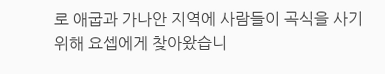로 애굽과 가나안 지역에 사람들이 곡식을 사기 위해 요셉에게 찾아왔습니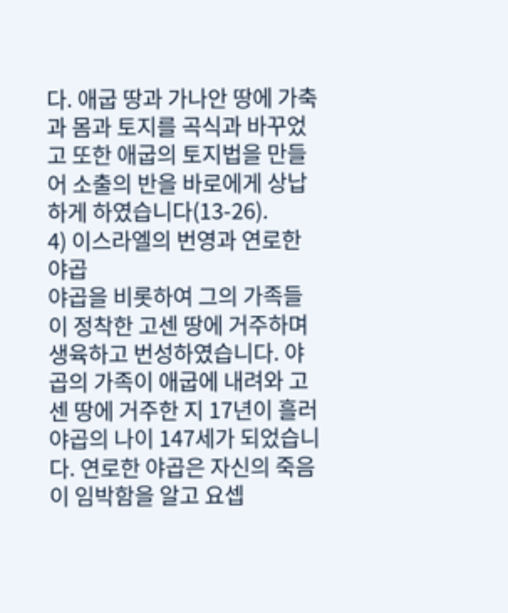다. 애굽 땅과 가나안 땅에 가축과 몸과 토지를 곡식과 바꾸었고 또한 애굽의 토지법을 만들어 소출의 반을 바로에게 상납하게 하였습니다(13-26).
4) 이스라엘의 번영과 연로한 야곱
야곱을 비롯하여 그의 가족들이 정착한 고센 땅에 거주하며 생육하고 번성하였습니다. 야곱의 가족이 애굽에 내려와 고센 땅에 거주한 지 17년이 흘러 야곱의 나이 147세가 되었습니다. 연로한 야곱은 자신의 죽음이 임박함을 알고 요셉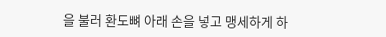을 불러 환도뼈 아래 손을 넣고 맹세하게 하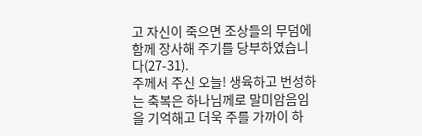고 자신이 죽으면 조상들의 무덤에 함께 장사해 주기를 당부하였습니다(27-31).
주께서 주신 오늘! 생육하고 번성하는 축복은 하나님께로 말미암음임을 기억해고 더욱 주를 가까이 하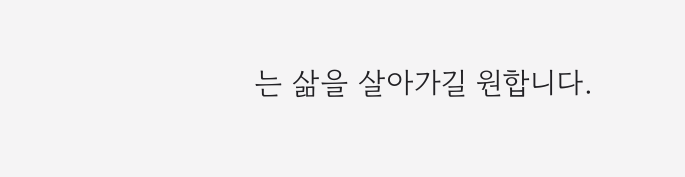는 삶을 살아가길 원합니다.